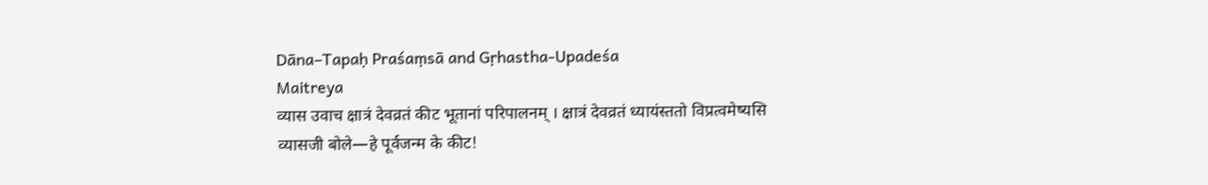Dāna–Tapaḥ Praśaṃsā and Gṛhastha-Upadeśa
Maitreya
व्यास उवाच क्षात्रं देवव्रतं कीट भूतानां परिपालनम् । क्षात्रं देवव्रतं ध्यायंस्ततो विप्रत्वमेष्यसि
व्यासजी बोले—हे पूर्वजन्म के कीट!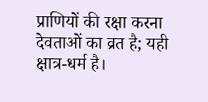प्राणियों की रक्षा करना देवताओं का व्रत है; यही क्षात्र-धर्म है।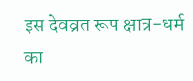इस देवव्रत रूप क्षात्र-धर्म का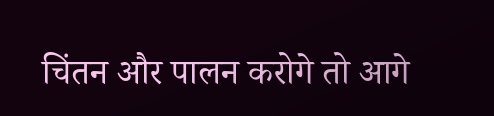चिंतन और पालन करोगे तो आगे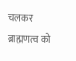चलकर ब्राह्मणत्व को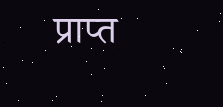प्राप्त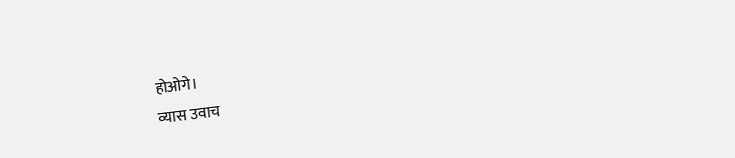होओगे।
व्यास उवाच